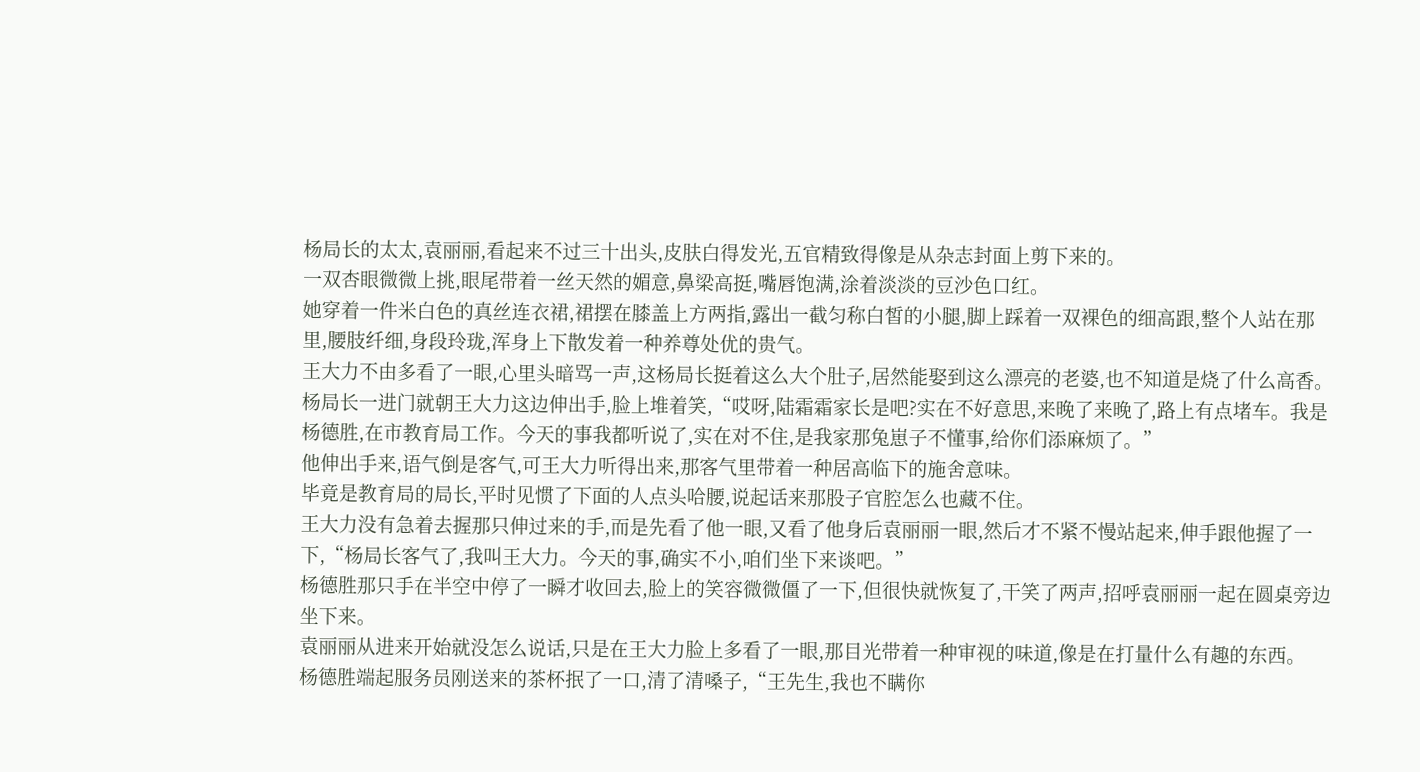杨局长的太太,袁丽丽,看起来不过三十出头,皮肤白得发光,五官精致得像是从杂志封面上剪下来的。
一双杏眼微微上挑,眼尾带着一丝天然的媚意,鼻梁高挺,嘴唇饱满,涂着淡淡的豆沙色口红。
她穿着一件米白色的真丝连衣裙,裙摆在膝盖上方两指,露出一截匀称白皙的小腿,脚上踩着一双裸色的细高跟,整个人站在那里,腰肢纤细,身段玲珑,浑身上下散发着一种养尊处优的贵气。
王大力不由多看了一眼,心里头暗骂一声,这杨局长挺着这么大个肚子,居然能娶到这么漂亮的老婆,也不知道是烧了什么高香。
杨局长一进门就朝王大力这边伸出手,脸上堆着笑,“哎呀,陆霜霜家长是吧?实在不好意思,来晚了来晚了,路上有点堵车。我是杨德胜,在市教育局工作。今天的事我都听说了,实在对不住,是我家那兔崽子不懂事,给你们添麻烦了。”
他伸出手来,语气倒是客气,可王大力听得出来,那客气里带着一种居高临下的施舍意味。
毕竟是教育局的局长,平时见惯了下面的人点头哈腰,说起话来那股子官腔怎么也藏不住。
王大力没有急着去握那只伸过来的手,而是先看了他一眼,又看了他身后袁丽丽一眼,然后才不紧不慢站起来,伸手跟他握了一下,“杨局长客气了,我叫王大力。今天的事,确实不小,咱们坐下来谈吧。”
杨德胜那只手在半空中停了一瞬才收回去,脸上的笑容微微僵了一下,但很快就恢复了,干笑了两声,招呼袁丽丽一起在圆桌旁边坐下来。
袁丽丽从进来开始就没怎么说话,只是在王大力脸上多看了一眼,那目光带着一种审视的味道,像是在打量什么有趣的东西。
杨德胜端起服务员刚送来的茶杯抿了一口,清了清嗓子,“王先生,我也不瞒你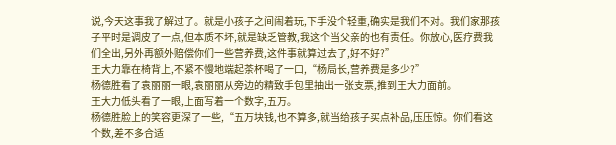说,今天这事我了解过了。就是小孩子之间闹着玩,下手没个轻重,确实是我们不对。我们家那孩子平时是调皮了一点,但本质不坏,就是缺乏管教,我这个当父亲的也有责任。你放心,医疗费我们全出,另外再额外赔偿你们一些营养费,这件事就算过去了,好不好?”
王大力靠在椅背上,不紧不慢地端起茶杯喝了一口,“杨局长,营养费是多少?”
杨德胜看了袁丽丽一眼,袁丽丽从旁边的精致手包里抽出一张支票,推到王大力面前。
王大力低头看了一眼,上面写着一个数字,五万。
杨德胜脸上的笑容更深了一些,“五万块钱,也不算多,就当给孩子买点补品,压压惊。你们看这个数,差不多合适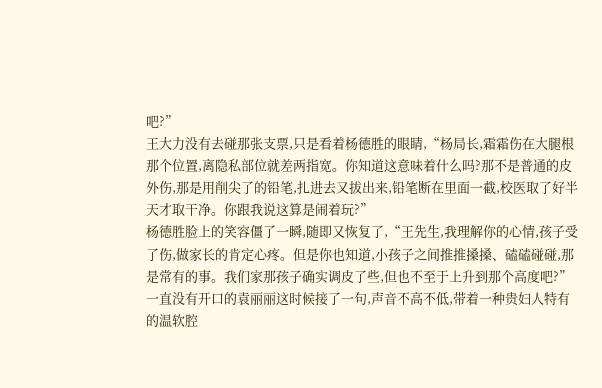吧?”
王大力没有去碰那张支票,只是看着杨德胜的眼睛,“杨局长,霜霜伤在大腿根那个位置,离隐私部位就差两指宽。你知道这意味着什么吗?那不是普通的皮外伤,那是用削尖了的铅笔,扎进去又拔出来,铅笔断在里面一截,校医取了好半天才取干净。你跟我说这算是闹着玩?”
杨德胜脸上的笑容僵了一瞬,随即又恢复了,“王先生,我理解你的心情,孩子受了伤,做家长的肯定心疼。但是你也知道,小孩子之间推推搡搡、磕磕碰碰,那是常有的事。我们家那孩子确实调皮了些,但也不至于上升到那个高度吧?”
一直没有开口的袁丽丽这时候接了一句,声音不高不低,带着一种贵妇人特有的温软腔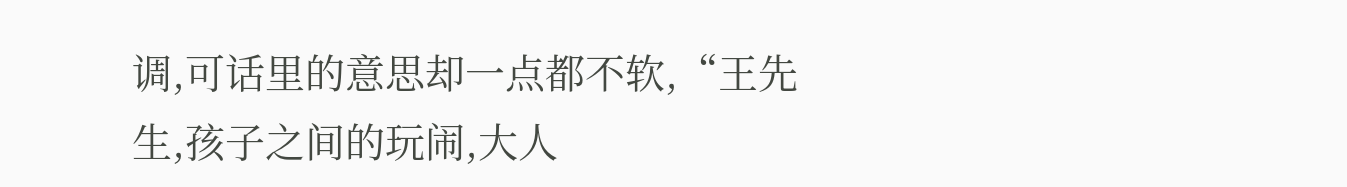调,可话里的意思却一点都不软,“王先生,孩子之间的玩闹,大人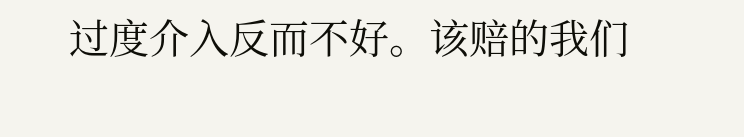过度介入反而不好。该赔的我们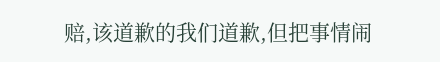赔,该道歉的我们道歉,但把事情闹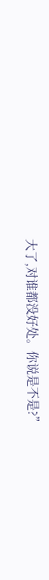大了,对谁都没好处。你说是不是?”